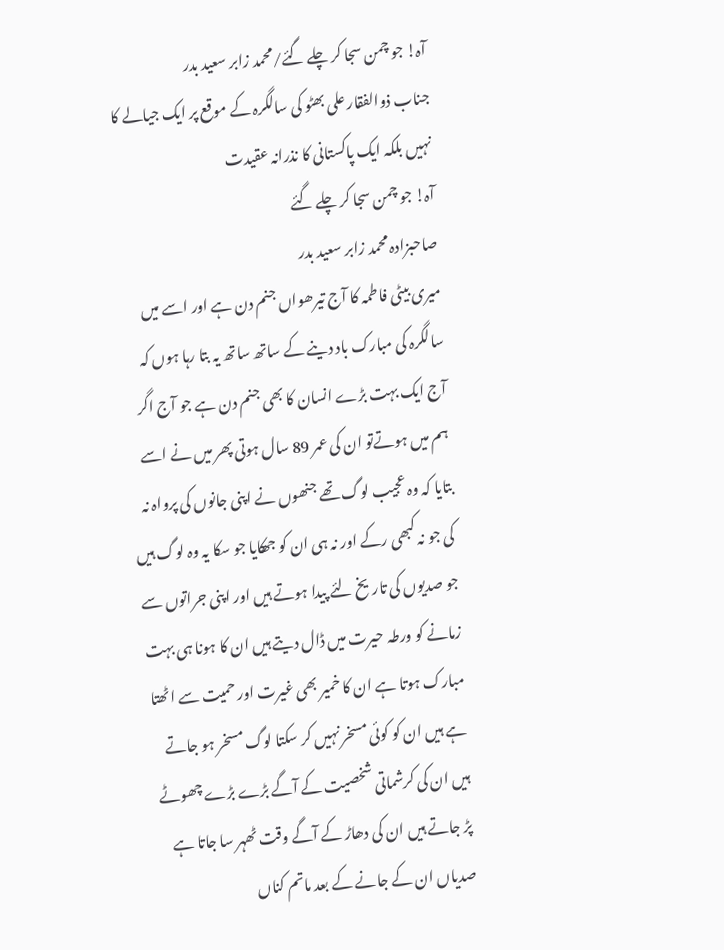آہ! جو چمن سجا کر چلے گئے/محمد زابر سعید بدر
جناب ذوالفقار علی بھٹو کی سالگرہ کے موقع پر ایک جیالے کا نہیں بلکہ ایک پاکستانی کا نذرانہ عقیدت
آہ! جو چمن سجا کر چلے گئے
صاحبزادہ محمد زابر سعید بدر
میری بیٹی فاطمہ کا آج تیرھواں جنم دن ہے اور اسے میں سالگرہ کی مبارک باد دینے کے ساتھ ساتھ یہ بتا رہا ہوں کہ آج ایک بہت بڑے انسان کا بھی جنم دن ہے جو آج اگر ہم میں ہوتےتو ان کی عمر 89 سال ہوتی پھر میں نے اسے بتایا کہ وہ عجیب لوگ تھے جنھوں نے اپنی جانوں کی پرواہ نہ کی جو نہ کبھی رکے اور نہ ہی ان کو جھکایا جو سکا یہ وہ لوگ ہیں جو صدیوں کی تاریخ لئے پیدا ہوتے ہیں اور اپنی جراتوں سے زمانے کو ورطہ حیرت میں ڈال دیتے ہیں ان کا ہونا ہی بہت مبارک ہوتا ہے ان کا خمیر بھی غیرت اور حمیت سے اٹھتا ہے ہیں ان کو کوئی مسخر نہیں کر سکتا لوگ مسخر ہو جاتے ہیں ان کی کرشماتی شخصیت کے آگے بڑے بڑے چھوٹے پڑ جاتے ہیں ان کی دھاڑ کے آگے وقت ٹھہر سا جاتا ہے صدیاں ان کے جانے کے بعد ماتم کناں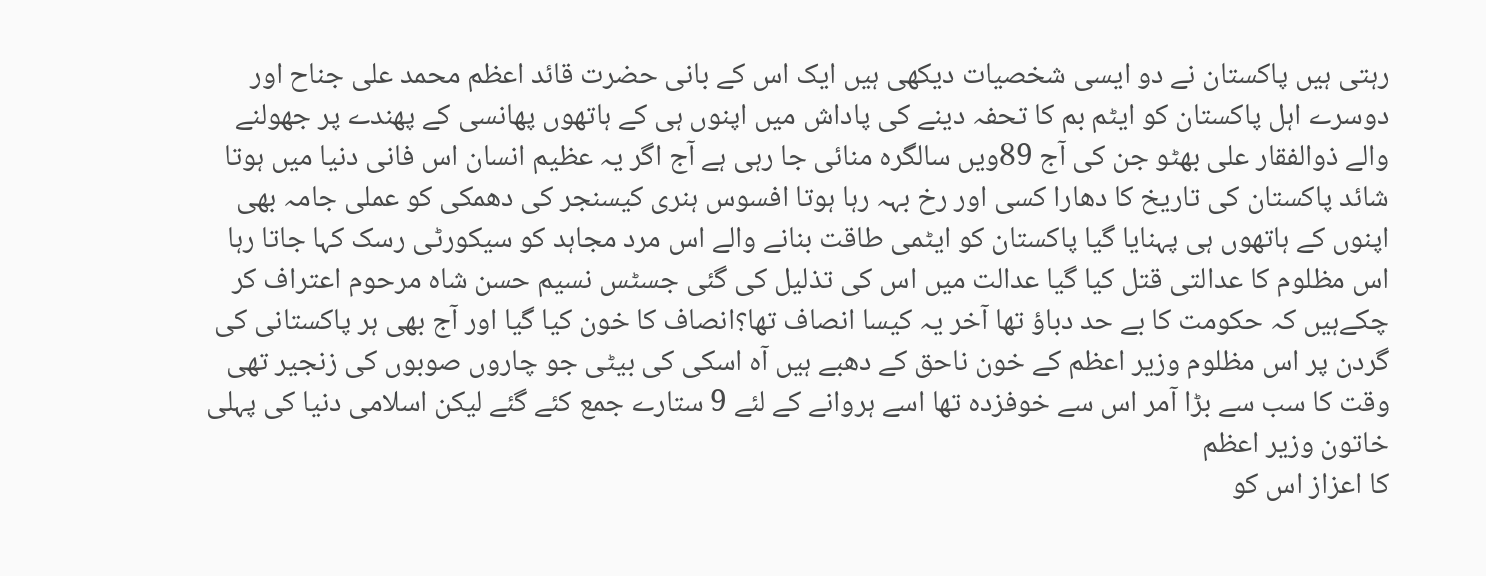رہتی ہیں پاکستان نے دو ایسی شخصیات دیکھی ہیں ایک اس کے بانی حضرت قائد اعظم محمد علی جناح اور دوسرے اہل پاکستان کو ایٹم بم کا تحفہ دینے کی پاداش میں اپنوں ہی کے ہاتھوں پھانسی کے پھندے پر جھولنے والے ذوالفقار علی بھٹو جن کی آج 89ویں سالگرہ منائی جا رہی ہے آج اگر یہ عظیم انسان اس فانی دنیا میں ہوتا شائد پاکستان کی تاریخ کا دھارا کسی اور رخ بہہ رہا ہوتا افسوس ہنری کیسنجر کی دھمکی کو عملی جامہ بھی اپنوں کے ہاتھوں ہی پہنایا گیا پاکستان کو ایٹمی طاقت بنانے والے اس مرد مجاہد کو سیکورٹی رسک کہا جاتا رہا اس مظلوم کا عدالتی قتل کیا گیا عدالت میں اس کی تذلیل کی گئی جسٹس نسیم حسن شاہ مرحوم اعتراف کر چکےہیں کہ حکومت کا بے حد دباؤ تھا آخر یہ کیسا انصاف تھا؟انصاف کا خون کیا گیا اور آج بھی ہر پاکستانی کی گردن پر اس مظلوم وزیر اعظم کے خون ناحق کے دھبے ہیں آہ اسکی کی بیٹی جو چاروں صوبوں کی زنجیر تھی وقت کا سب سے بڑا آمر اس سے خوفزدہ تھا اسے ہروانے کے لئے 9 ستارے جمع کئے گئے لیکن اسلامی دنیا کی پہلی خاتون وزیر اعظم
کا اعزاز اس کو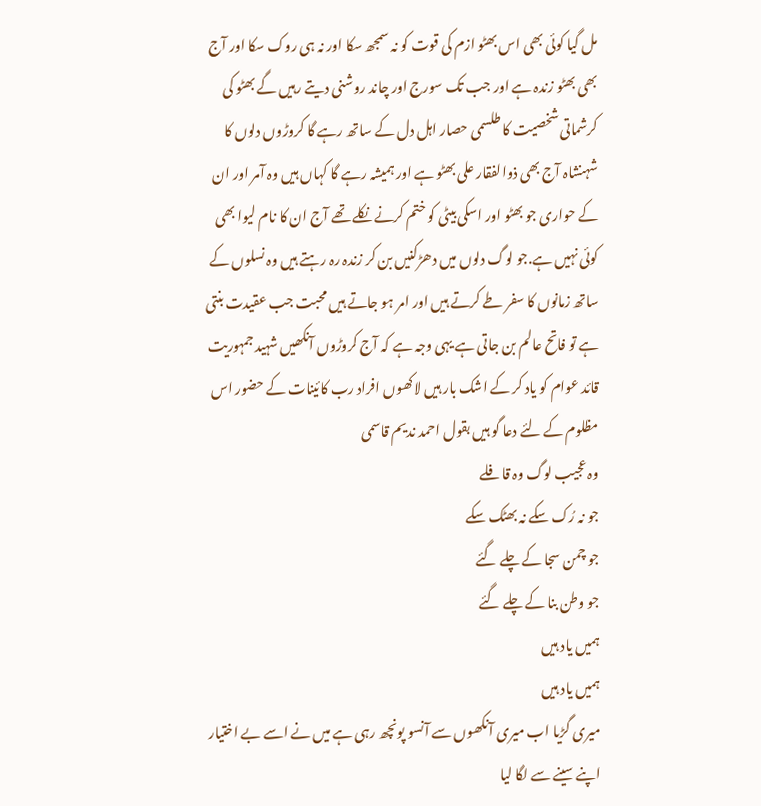مل گیا کوئی بھی اس بھٹو ازم کی قوت کو نہ سمجھ سکا اور نہ ہی روک سکا اور آج بھی بھٹو زندہ ہے اور جب تک سورج اور چاند روشنی دیتے رہیں گے بھٹو کی کرشماتی شخصیت کا طلسمی حصار اہل دل کے ساتھ رہے گا کروڑوں دلوں کا شہنشاہ آج بھی ذوالفقار علی بھٹو ہے اور ہمیشہ رہے گا کہاں ہیں وہ آمر اور ان کے حواری جو بھٹو اور اسکی بیٹی کو ختم کرنے نکلے تھے آج ان کا نام لیوا بھی کوئی نہیں ہے.جو لوگ دلوں میں دھڑکنیں بن کر زندہ رہ رہتے ہیں وہ نسلوں کے ساتھ زمانوں کا سفر طے کرتے ہیں اور امر ہو جاتے ہیں محبت جب عقیدت بنتی ہے تو فاتح عالم بن جاتی ہے یہی وجہ ہے کہ آج کروڑوں آنکھیں شہید جمہوریت قائد عوام کو یاد کر کے اشک بار ہیں لاکھوں افراد رب کائینات کے حضور اس مظلوم کے لئے دعا گو ہیں بقول احمد ندیم قاسمی
وہ عجیب لوگ وہ قافلے
جو نہ رُک سکے نہ بھٹک سکے
جو چمن سجا کے چلے گئے
جو وطن بنا کے چلے گئے
ہمیں یاد ہیں
ہمیں یاد ہیں
میری گڑیا اب میری آنکھوں سے آنسو پونچھ رہی ہے میں نے اسے بے اختیار اپنے سینے سے لگا لیا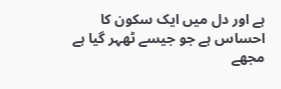ہے اور دل میں ایک سکون کا احساس ہے جو جیسے ٹھہر گیا ہے مجھے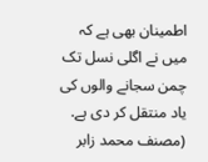اطمینان بھی ہے کہ میں نے اگلی نسل تک چمن سجانے والوں کی یاد منتقل کر دی ہے.
(مصنف محمد زابر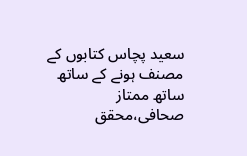سعید پچاس کتابوں کے مصنف ہونے کے ساتھ ساتھ ممتاز صحافی،محقق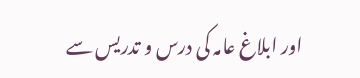اور ابلاغ عامہ کی درس و تدریس سے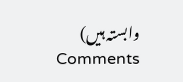وابستہ ہیں)
Comments